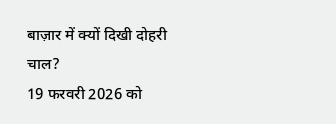बाज़ार में क्यों दिखी दोहरी चाल?
19 फरवरी 2026 को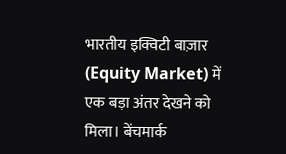भारतीय इक्विटी बाज़ार (Equity Market) में एक बड़ा अंतर देखने को मिला। बेंचमार्क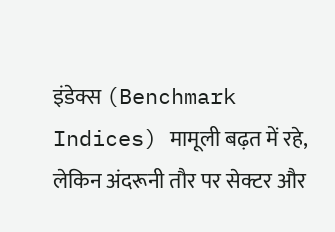इंडेक्स (Benchmark Indices) मामूली बढ़त में रहे, लेकिन अंदरूनी तौर पर सेक्टर और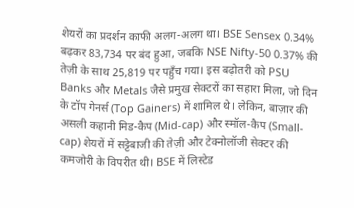शेयरों का प्रदर्शन काफी अलग-अलग था। BSE Sensex 0.34% बढ़कर 83,734 पर बंद हुआ, जबकि NSE Nifty-50 0.37% की तेज़ी के साथ 25,819 पर पहुँच गया। इस बढ़ोतरी को PSU Banks और Metals जैसे प्रमुख सेक्टरों का सहारा मिला, जो दिन के टॉप गेनर्स (Top Gainers) में शामिल थे। लेकिन, बाज़ार की असली कहानी मिड-कैप (Mid-cap) और स्मॉल-कैप (Small-cap) शेयरों में सट्टेबाजी की तेज़ी और टेक्नोलॉजी सेक्टर की कमजोरी के विपरीत थी। BSE में लिस्टेड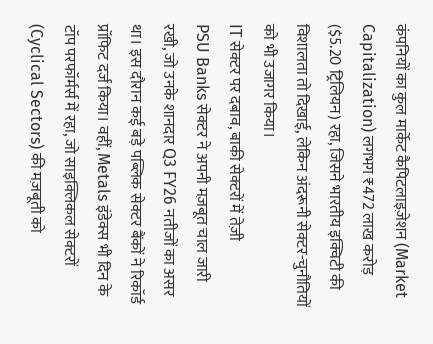कंपनियों का कुल मार्केट कैपिटलाइज़ेशन (Market Capitalization) लगभग ₹472 लाख करोड़ ($5.20 ट्रिलियन) रहा, जिसने भारतीय इक्विटी की विशालता तो दिखाई, लेकिन अंदरूनी सेक्टर-चुनौतियों को भी उजागर किया।
IT सेक्टर पर दबाव, बाकी सेक्टरों में तेज़ी
PSU Banks सेक्टर ने अपनी मज़बूत चाल जारी रखी, जो उनके शानदार Q3 FY26 नतीजों का असर था। इस दौरान कई बड़े पब्लिक सेक्टर बैंकों ने रिकॉर्ड प्रॉफिट दर्ज किया। वहीं, Metals इंडेक्स भी दिन के टॉप परफॉर्मर्स में रहा, जो साइक्लिकल सेक्टरों (Cyclical Sectors) की मज़बूती को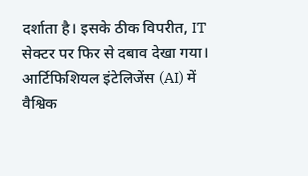दर्शाता है। इसके ठीक विपरीत, IT सेक्टर पर फिर से दबाव देखा गया। आर्टिफिशियल इंटेलिजेंस (AI) में वैश्विक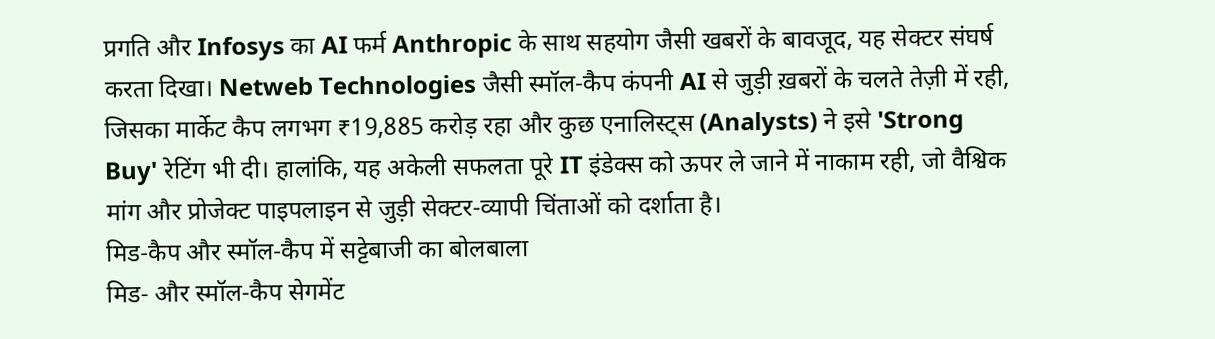प्रगति और Infosys का AI फर्म Anthropic के साथ सहयोग जैसी खबरों के बावजूद, यह सेक्टर संघर्ष करता दिखा। Netweb Technologies जैसी स्मॉल-कैप कंपनी AI से जुड़ी ख़बरों के चलते तेज़ी में रही, जिसका मार्केट कैप लगभग ₹19,885 करोड़ रहा और कुछ एनालिस्ट्स (Analysts) ने इसे 'Strong Buy' रेटिंग भी दी। हालांकि, यह अकेली सफलता पूरे IT इंडेक्स को ऊपर ले जाने में नाकाम रही, जो वैश्विक मांग और प्रोजेक्ट पाइपलाइन से जुड़ी सेक्टर-व्यापी चिंताओं को दर्शाता है।
मिड-कैप और स्मॉल-कैप में सट्टेबाजी का बोलबाला
मिड- और स्मॉल-कैप सेगमेंट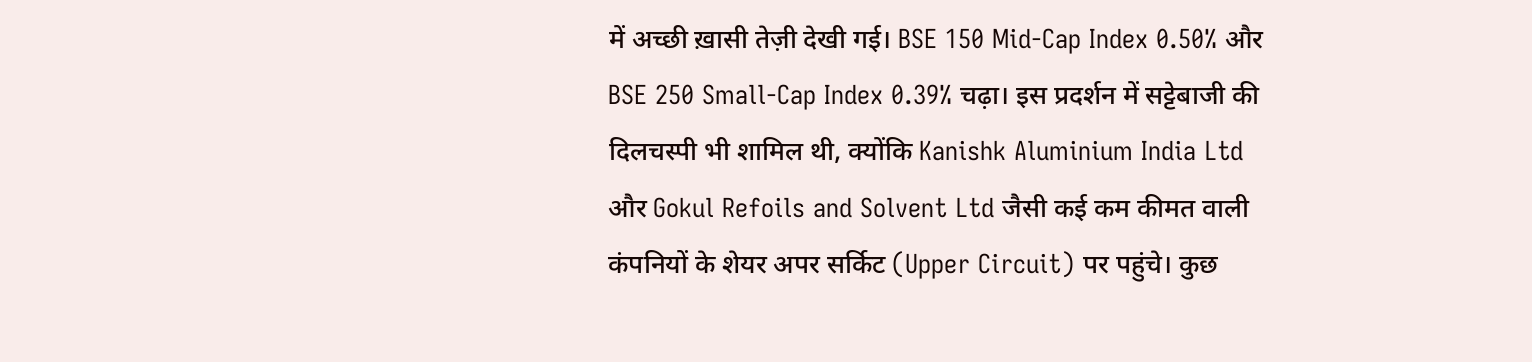में अच्छी ख़ासी तेज़ी देखी गई। BSE 150 Mid-Cap Index 0.50% और BSE 250 Small-Cap Index 0.39% चढ़ा। इस प्रदर्शन में सट्टेबाजी की दिलचस्पी भी शामिल थी, क्योंकि Kanishk Aluminium India Ltd और Gokul Refoils and Solvent Ltd जैसी कई कम कीमत वाली कंपनियों के शेयर अपर सर्किट (Upper Circuit) पर पहुंचे। कुछ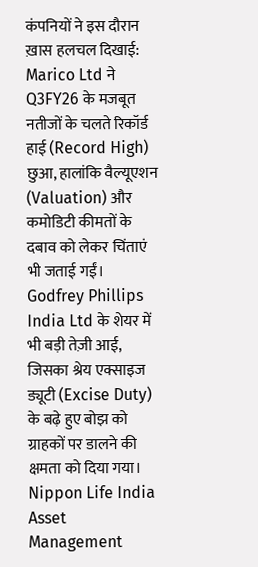कंपनियों ने इस दौरान ख़ास हलचल दिखाई: Marico Ltd ने Q3FY26 के मजबूत नतीजों के चलते रिकॉर्ड हाई (Record High) छुआ, हालांकि वैल्यूएशन (Valuation) और कमोडिटी कीमतों के दबाव को लेकर चिंताएं भी जताई गईं। Godfrey Phillips India Ltd के शेयर में भी बड़ी तेज़ी आई, जिसका श्रेय एक्साइज ड्यूटी (Excise Duty) के बढ़े हुए बोझ को ग्राहकों पर डालने की क्षमता को दिया गया। Nippon Life India Asset Management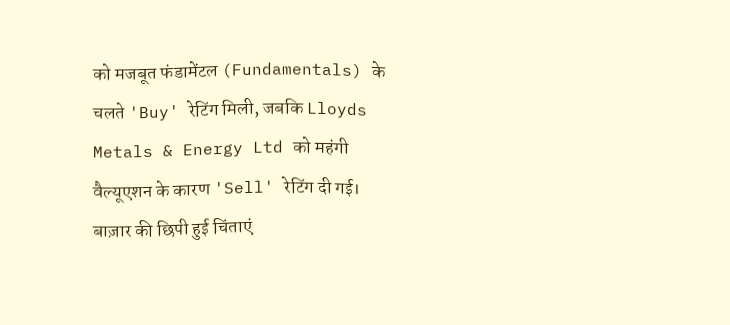को मजबूत फंडामेंटल (Fundamentals) के चलते 'Buy' रेटिंग मिली, जबकि Lloyds Metals & Energy Ltd को महंगी वैल्यूएशन के कारण 'Sell' रेटिंग दी गई।
बाज़ार की छिपी हुई चिंताएं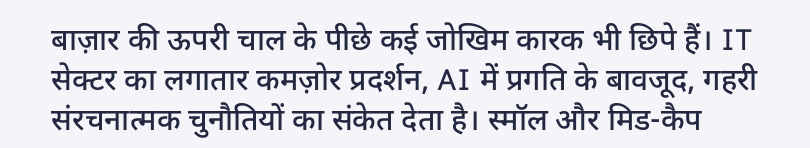बाज़ार की ऊपरी चाल के पीछे कई जोखिम कारक भी छिपे हैं। IT सेक्टर का लगातार कमज़ोर प्रदर्शन, AI में प्रगति के बावजूद, गहरी संरचनात्मक चुनौतियों का संकेत देता है। स्मॉल और मिड-कैप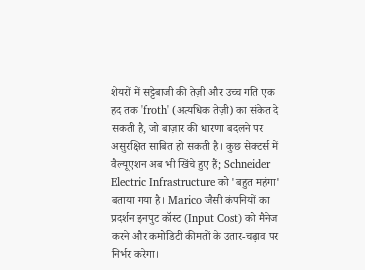शेयरों में सट्टेबाजी की तेज़ी और उच्च गति एक हद तक 'froth' (अत्यधिक तेज़ी) का संकेत दे सकती है, जो बाज़ार की धारणा बदलने पर असुरक्षित साबित हो सकती है। कुछ सेक्टर्स में वैल्यूएशन अब भी खिंचे हुए हैं; Schneider Electric Infrastructure को 'बहुत महंगा' बताया गया है। Marico जैसी कंपनियों का प्रदर्शन इनपुट कॉस्ट (Input Cost) को मैनेज करने और कमोडिटी कीमतों के उतार-चढ़ाव पर निर्भर करेगा।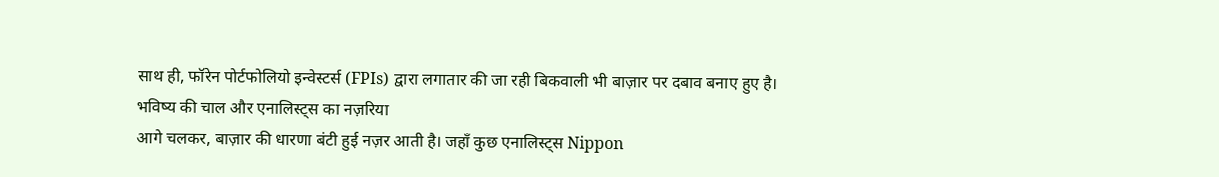साथ ही, फॉरेन पोर्टफोलियो इन्वेस्टर्स (FPIs) द्वारा लगातार की जा रही बिकवाली भी बाज़ार पर दबाव बनाए हुए है।
भविष्य की चाल और एनालिस्ट्स का नज़रिया
आगे चलकर, बाज़ार की धारणा बंटी हुई नज़र आती है। जहाँ कुछ एनालिस्ट्स Nippon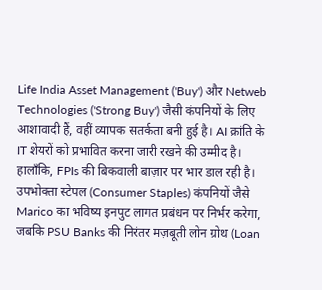Life India Asset Management ('Buy') और Netweb Technologies ('Strong Buy') जैसी कंपनियों के लिए आशावादी हैं, वहीं व्यापक सतर्कता बनी हुई है। AI क्रांति के IT शेयरों को प्रभावित करना जारी रखने की उम्मीद है। हालाँकि, FPIs की बिकवाली बाज़ार पर भार डाल रही है। उपभोक्ता स्टेपल (Consumer Staples) कंपनियों जैसे Marico का भविष्य इनपुट लागत प्रबंधन पर निर्भर करेगा, जबकि PSU Banks की निरंतर मज़बूती लोन ग्रोथ (Loan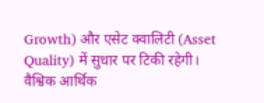Growth) और एसेट क्वालिटी (Asset Quality) में सुधार पर टिकी रहेगी। वैश्विक आर्थिक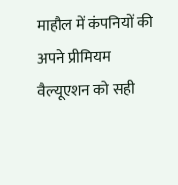माहौल में कंपनियों की अपने प्रीमियम वैल्यूएशन को सही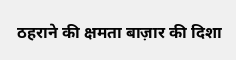ठहराने की क्षमता बाज़ार की दिशा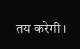तय करेगी।